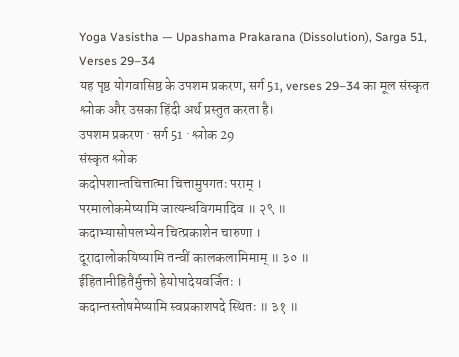Yoga Vasistha — Upashama Prakarana (Dissolution), Sarga 51, Verses 29–34
यह पृष्ठ योगवासिष्ठ के उपशम प्रकरण, सर्ग 51, verses 29–34 का मूल संस्कृत श्लोक और उसका हिंदी अर्थ प्रस्तुत करता है।
उपशम प्रकरण · सर्ग 51 · श्लोक 29
संस्कृत श्लोक
कदोपशान्तचित्तात्मा चित्तामुपगतः पराम् ।
परमालोकमेष्यामि जात्यन्धविगमादिव ॥ २९ ॥
कदाभ्यासोपलभ्येन चित्प्रकाशेन चारुणा ।
दूरादालोकयिष्यामि तन्वीं कालकलामिमाम् ॥ ३० ॥
ईहितानीहितैर्मुक्तो हेयोपादेयवर्जितः ।
कदान्तस्तोषमेष्यामि स्वप्रकाशपदे स्थितः ॥ ३१ ॥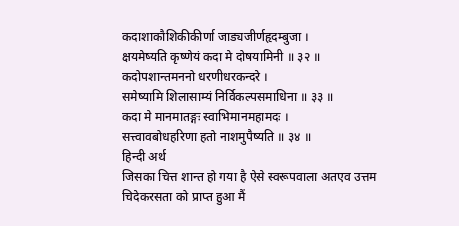कदाशाकौशिकीकीर्णा जाड्यजीर्णहृदम्बुजा ।
क्षयमेष्यति कृष्णेयं कदा मे दोषयामिनी ॥ ३२ ॥
कदोपशान्तमननो धरणीधरकन्दरे ।
समेष्यामि शिलासाम्यं निर्विकल्पसमाधिना ॥ ३३ ॥
कदा मे मानमातङ्गः स्वाभिमानमहामदः ।
सत्त्वावबोधहरिणा हतो नाशमुपैष्यति ॥ ३४ ॥
हिन्दी अर्थ
जिसका चित्त शान्त हो गया है ऐसे स्वरूपवाला अतएव उत्तम
चिदेकरसता को प्राप्त हुआ मैं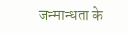जन्मान्धता के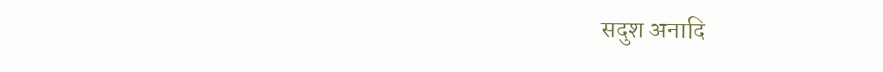सदुश अनादि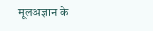मूलअज्ञान के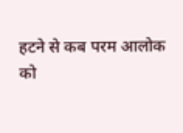हटने से कब परम आलोक
को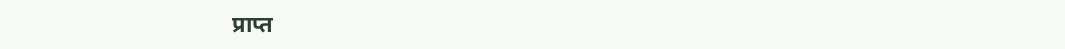प्राप्त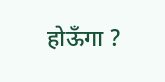होऊँगा ?